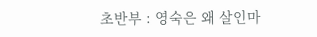초반부 : 영숙은 왜 살인마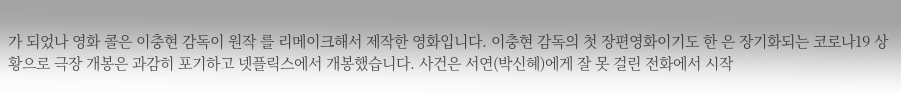가 되었나 영화 콜은 이충현 감독이 원작 를 리메이크해서 제작한 영화입니다. 이충현 감독의 첫 장편영화이기도 한 은 장기화되는 코로나19 상황으로 극장 개봉은 과감히 포기하고 넷플릭스에서 개봉했습니다. 사건은 서연(박신혜)에게 잘 못 걸린 전화에서 시작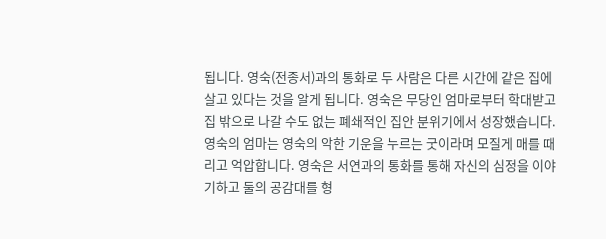됩니다. 영숙(전종서)과의 통화로 두 사람은 다른 시간에 같은 집에 살고 있다는 것을 알게 됩니다. 영숙은 무당인 엄마로부터 학대받고 집 밖으로 나갈 수도 없는 폐쇄적인 집안 분위기에서 성장했습니다. 영숙의 엄마는 영숙의 악한 기운을 누르는 굿이라며 모질게 매를 때리고 억압합니다. 영숙은 서연과의 통화를 통해 자신의 심정을 이야기하고 둘의 공감대를 형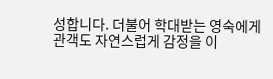성합니다. 더불어 학대받는 영숙에게 관객도 자연스럽게 감정을 이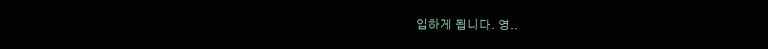입하게 됩니다. 영..